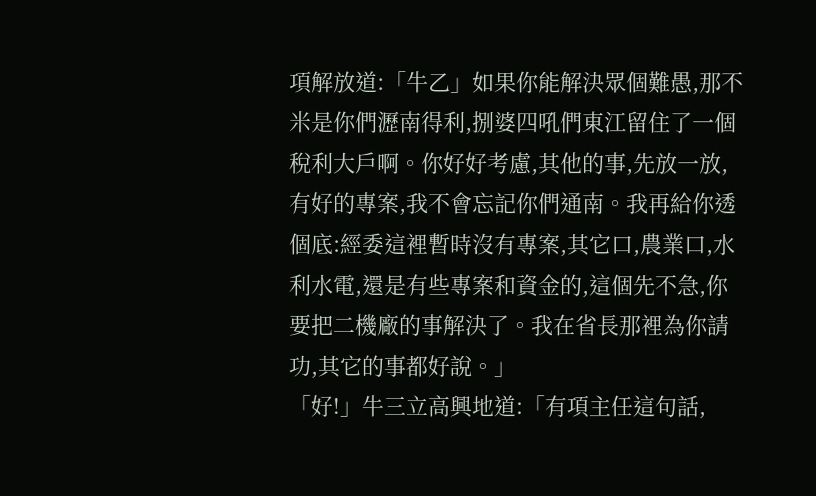項解放道:「牛乙」如果你能解決眾個難愚,那不米是你們瀝南得利,捌婆四吼們東江留住了一個稅利大戶啊。你好好考慮,其他的事,先放一放,有好的專案,我不會忘記你們通南。我再給你透個底:經委這裡暫時沒有專案,其它口,農業口,水利水電,還是有些專案和資金的,這個先不急,你要把二機廠的事解決了。我在省長那裡為你請功,其它的事都好說。」
「好!」牛三立高興地道:「有項主任這句話,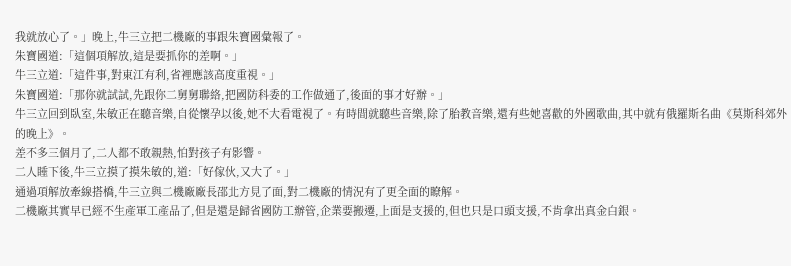我就放心了。」晚上,牛三立把二機廠的事跟朱寶國彙報了。
朱寶國道:「這個項解放,這是要抓你的差啊。」
牛三立道:「這件事,對東江有利,省裡應該高度重視。」
朱寶國道:「那你就試試,先跟你二舅舅聯絡,把國防科委的工作做通了,後面的事才好辦。」
牛三立回到臥室,朱敏正在聽音樂,自從懷孕以後,她不大看電視了。有時間就聽些音樂,除了胎教音樂,還有些她喜歡的外國歌曲,其中就有俄羅斯名曲《莫斯科郊外的晚上》。
差不多三個月了,二人都不敢親熱,怕對孩子有影響。
二人睡下後,牛三立摸了摸朱敏的,道:「好傢伙,又大了。」
通過項解放牽線搭橋,牛三立與二機廠廠長邵北方見了面,對二機廠的情況有了更全面的瞭解。
二機廠其實早已經不生產軍工產品了,但是還是歸省國防工辦管,企業要搬遷,上面是支援的,但也只是口頭支援,不肯拿出真金白銀。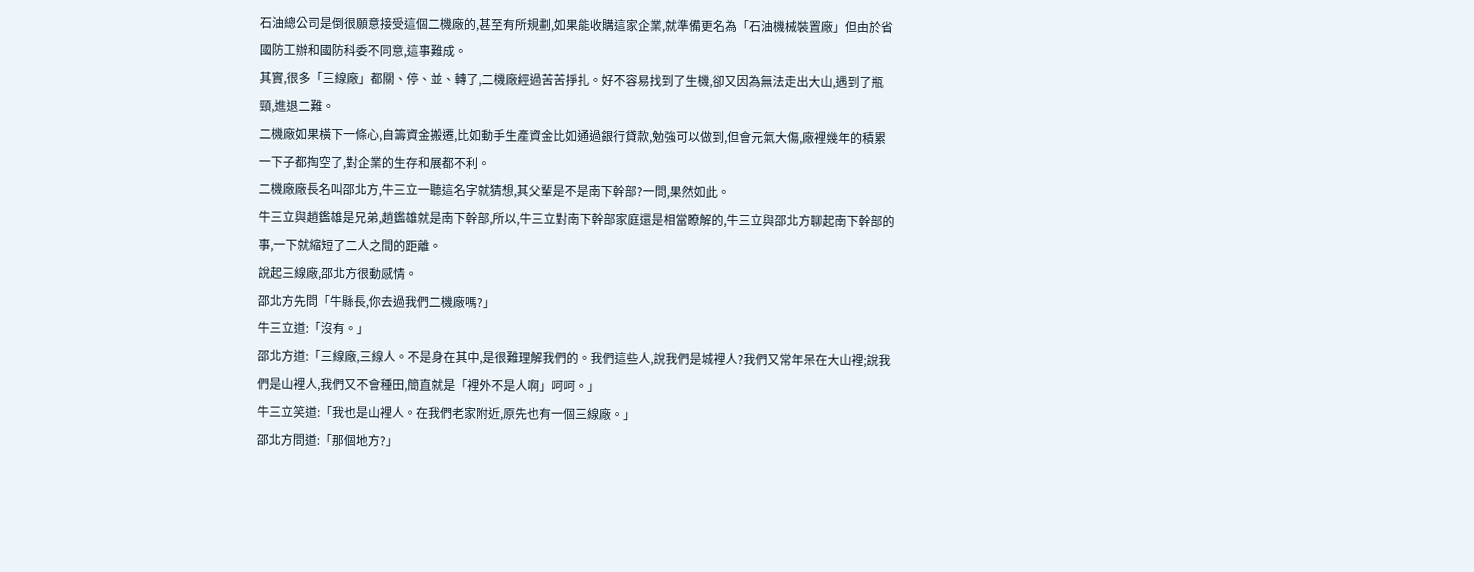石油總公司是倒很願意接受這個二機廠的,甚至有所規劃,如果能收購這家企業,就準備更名為「石油機械裝置廠」但由於省國防工辦和國防科委不同意,這事難成。
其實,很多「三線廠」都關、停、並、轉了,二機廠經過苦苦掙扎。好不容易找到了生機,卻又因為無法走出大山,遇到了瓶頸,進退二難。
二機廠如果橫下一條心,自籌資金搬遷,比如動手生產資金比如通過銀行貸款,勉強可以做到,但會元氣大傷,廠裡幾年的積累一下子都掏空了,對企業的生存和展都不利。
二機廠廠長名叫邵北方,牛三立一聽這名字就猜想,其父輩是不是南下幹部?一問,果然如此。
牛三立與趙鑑雄是兄弟,趙鑑雄就是南下幹部,所以,牛三立對南下幹部家庭還是相當瞭解的,牛三立與邵北方聊起南下幹部的事,一下就縮短了二人之間的距離。
說起三線廠,邵北方很動感情。
邵北方先問「牛縣長,你去過我們二機廠嗎?」
牛三立道:「沒有。」
邵北方道:「三線廠,三線人。不是身在其中,是很難理解我們的。我們這些人,說我們是城裡人?我們又常年呆在大山裡;說我們是山裡人,我們又不會種田,簡直就是「裡外不是人啊」呵呵。」
牛三立笑道:「我也是山裡人。在我們老家附近,原先也有一個三線廠。」
邵北方問道:「那個地方?」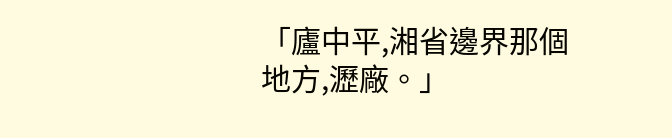「廬中平,湘省邊界那個地方,瀝廠。」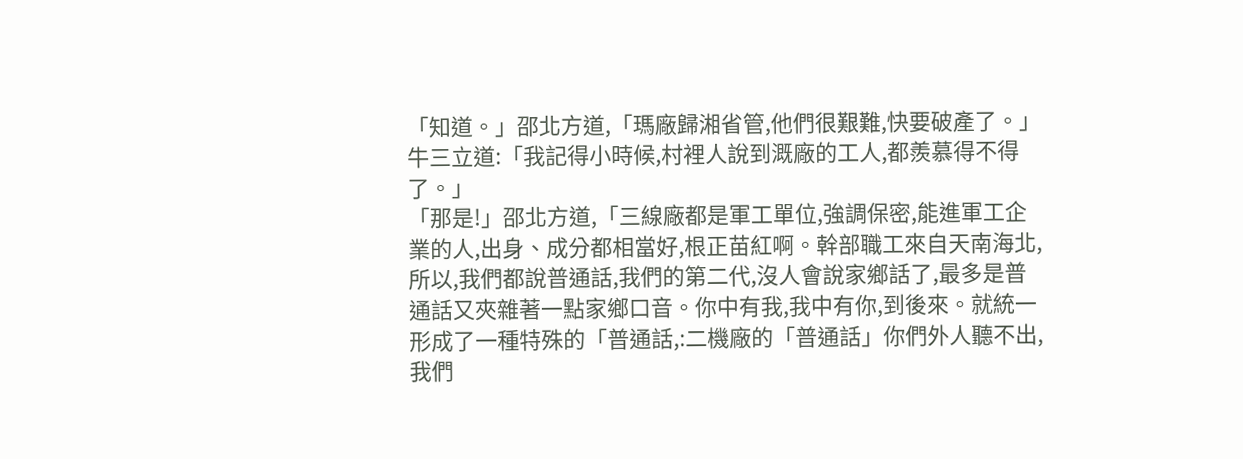「知道。」邵北方道,「瑪廠歸湘省管,他們很艱難,快要破產了。」
牛三立道:「我記得小時候,村裡人說到溉廠的工人,都羨慕得不得了。」
「那是!」邵北方道,「三線廠都是軍工單位,強調保密,能進軍工企業的人,出身、成分都相當好,根正苗紅啊。幹部職工來自天南海北,所以,我們都說普通話,我們的第二代,沒人會說家鄉話了,最多是普通話又夾雜著一點家鄉口音。你中有我,我中有你,到後來。就統一形成了一種特殊的「普通話,:二機廠的「普通話」你們外人聽不出,我們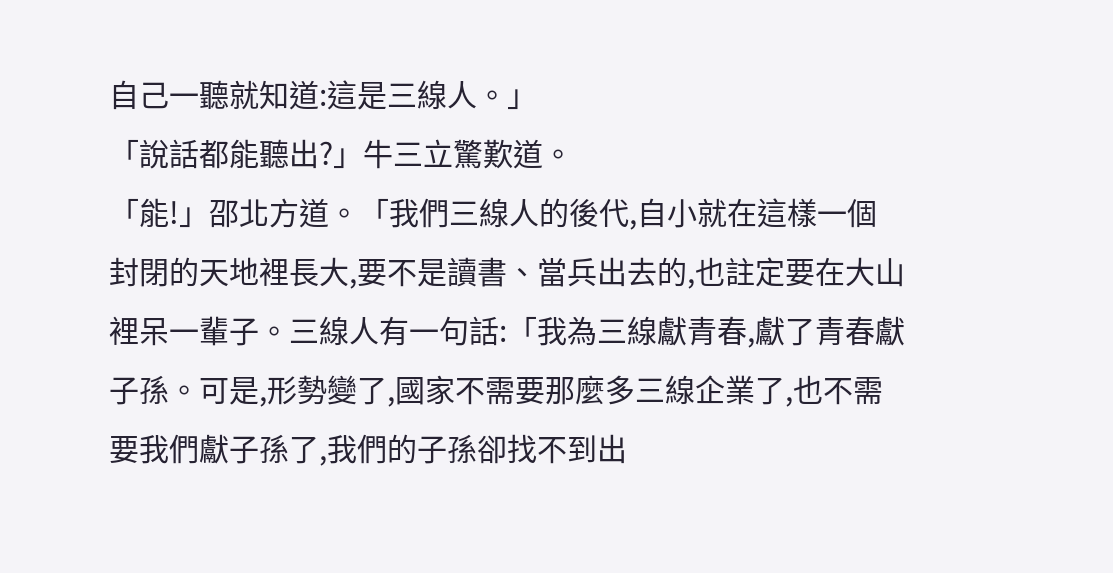自己一聽就知道:這是三線人。」
「說話都能聽出?」牛三立驚歎道。
「能!」邵北方道。「我們三線人的後代,自小就在這樣一個封閉的天地裡長大,要不是讀書、當兵出去的,也註定要在大山裡呆一輩子。三線人有一句話:「我為三線獻青春,獻了青春獻子孫。可是,形勢變了,國家不需要那麼多三線企業了,也不需要我們獻子孫了,我們的子孫卻找不到出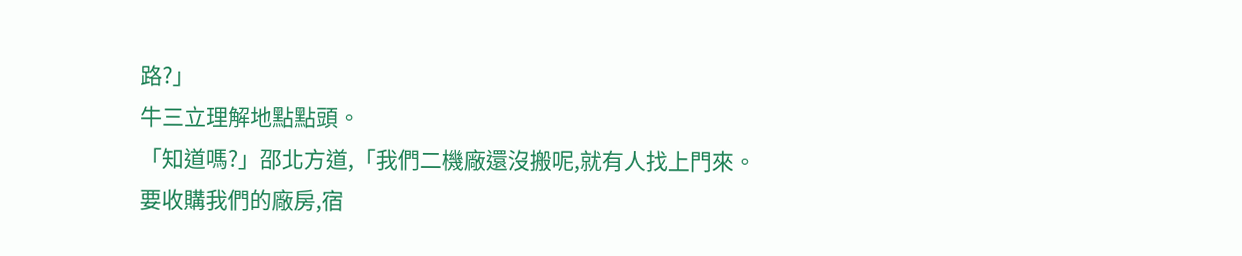路?」
牛三立理解地點點頭。
「知道嗎?」邵北方道,「我們二機廠還沒搬呢,就有人找上門來。要收購我們的廠房,宿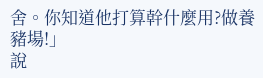舍。你知道他打算幹什麼用?做養豬場!」
說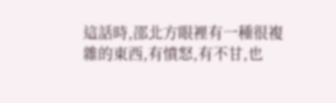這話時,邵北方眼裡有一種很複雜的東西,有憤怒,有不甘,也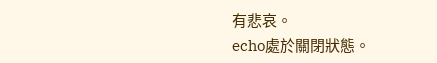有悲哀。
echo處於關閉狀態。